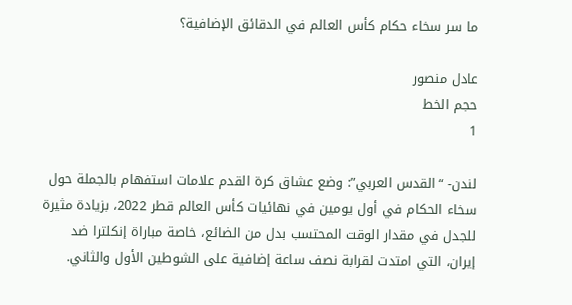ما سر سخاء حكام كأس العالم في الدقائق الإضافية؟

عادل منصور
حجم الخط
1

لندن- “القدس العربي”: وضع عشاق كرة القدم علامات استفهام بالجملة حول سخاء الحكام في أول يومين في نهائيات كأس العالم قطر 2022، بزيادة مثيرة للجدل في مقدار الوقت المحتسب بدل من الضائع، خاصة مباراة إنكلترا ضد إيران، التي امتدت لقرابة نصف ساعة إضافية على الشوطين الأول والثاني.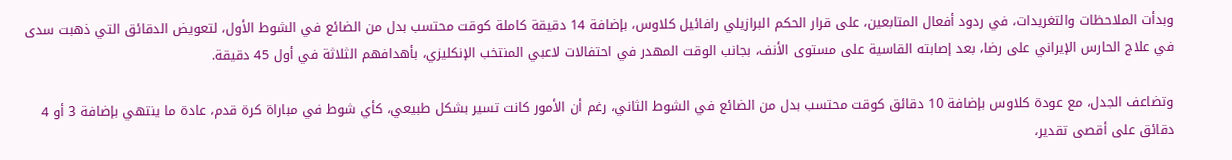وبدأت الملاحظات والتغريدات، في ردود أفعال المتابعين، على قرار الحكم البرازيلي رافائيل كلاوس، بإضافة 14 دقيقة كاملة كوقت محتسب بدل من الضائع في الشوط الأول، لتعويض الدقائق التي ذهبت سدى في علاج الحارس الإيراني على رضا، بعد إصابته القاسية على مستوى الأنف، بجانب الوقت المهدر في احتفالات لاعبي المنتخب الإنكليزي، بأهدافهم الثلاثة في أول 45 دقيقة.

وتضاعف الجدل، مع عودة كلاوس بإضافة 10 دقائق كوقت محتسب بدل من الضائع في الشوط الثاني، رغم أن الأمور كانت تسير بشكل طبيعي، كأي شوط في مباراة كرة قدم، عادة ما ينتهي بإضافة 3 أو 4 دقائق على أقصى تقدير،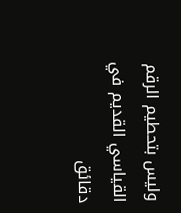وليس بتحطيم الرقم القياسي القديم في دقائق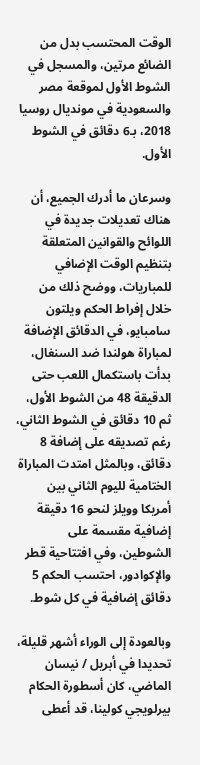الوقت المحتسب بدل من الضائع مرتين، والمسجل في الشوط الأول لموقعة مصر والسعودية في مونديال روسيا 2018، بـ6 دقائق في الشوط الأول.

وسرعان ما أدرك الجميع، أن هناك تعديلات جديدة في اللوائح والقوانين المتعلقة بتنظيم الوقت الإضافي للمباريات، ووضح ذلك من خلال إفراط الحكم ويلتون سامبايو، في الدقائق الإضافة لمباراة هولندا ضد السنغال، بدأت باستكمال اللعب حتى الدقيقة 48 من الشوط الأول، ثم 10 دقائق في الشوط الثاني، رغم تصديقه على إضافة 8 دقائق، وبالمثل امتدت المباراة الختامية لليوم الثاني بين أمريكا وويلز لنحو 16 دقيقة إضافية مقسمة على الشوطين، وفي افتتاحية قطر والإكوادور، احتسب الحكم 5 دقائق إضافية في كل شوط.

وبالعودة إلى الوراء أشهر قليلة، تحديدا في أبريل / نيسان الماضي، كان أسطورة الحكام بيرلويجي كولينا، قد أعطى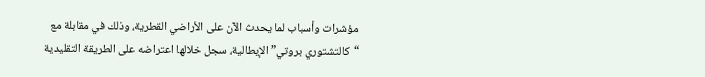مؤشرات وأسباب لما يحدث الآن على الأراضي القطرية، وذلك في مقابلة مع “كالتشتوري بروتي” الإيطالية، سجل خلالها اعتراضه على الطريقة التقليدية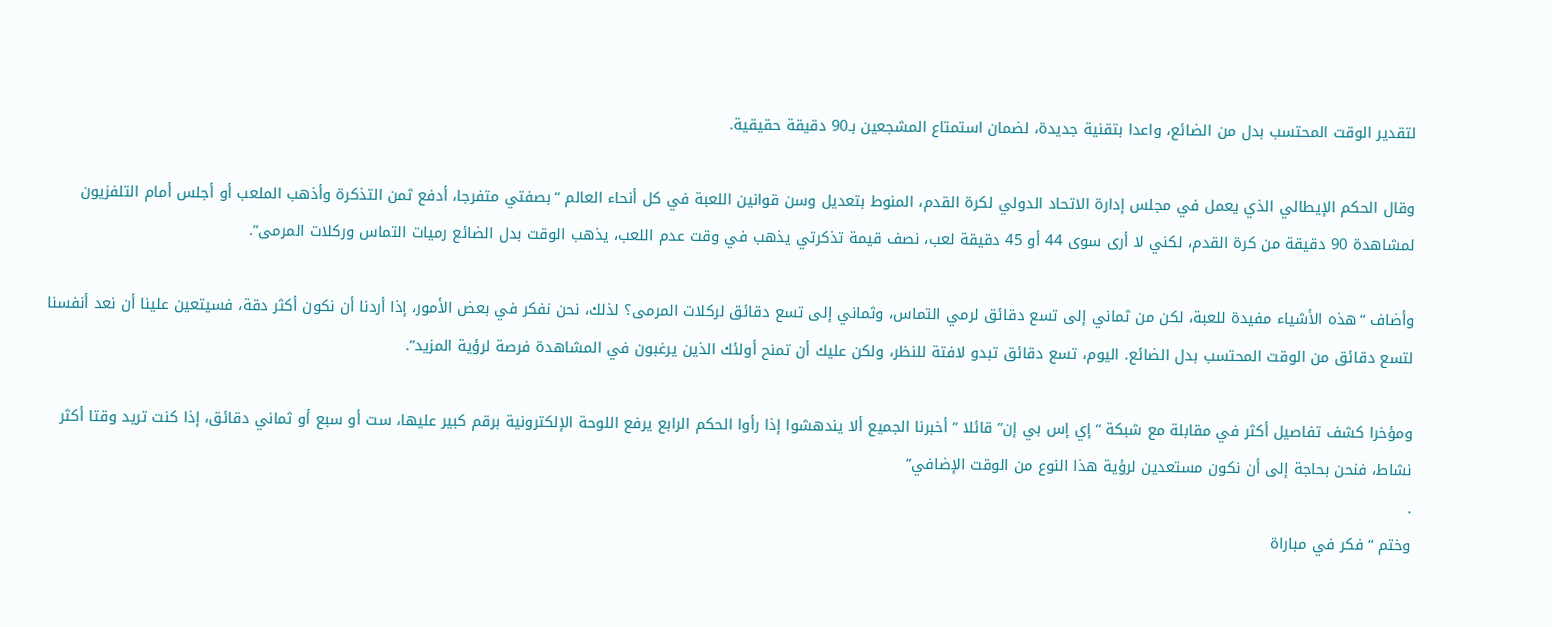لتقدير الوقت المحتسب بدل من الضائع، واعدا بتقنية جديدة، لضمان استمتاع المشجعين بـ90 دقيقة حقيقية.

وقال الحكم الإيطالي الذي يعمل في مجلس إدارة الاتحاد الدولي لكرة القدم، المنوط بتعديل وسن قوانين اللعبة في كل أنحاء العالم “بصفتي متفرجا، أدفع ثمن التذكرة وأذهب الملعب أو أجلس أمام التلفزيون لمشاهدة 90 دقيقة من كرة القدم، لكني لا أرى سوى 44 أو 45 دقيقة لعب، نصف قيمة تذكرتي يذهب في وقت عدم اللعب، يذهب الوقت بدل الضائع رميات التماس وركلات المرمى”.

وأضاف “هذه الأشياء مفيدة للعبة، لكن من ثماني إلى تسع دقائق لرمي التماس، وثماني إلى تسع دقائق لركلات المرمى؟ لذلك، نحن نفكر في بعض الأمور، إذا أردنا أن نكون أكثر دقة، فسيتعين علينا أن نعد أنفسنا لتسع دقائق من الوقت المحتسب بدل الضائع. اليوم، تسع دقائق تبدو لافتة للنظر، ولكن عليك أن تمنح أولئك الذين يرغبون في المشاهدة فرصة لرؤية المزيد”.

ومؤخرا كشف تفاصيل أكثر في مقابلة مع شبكة “إي إس بي إن” قائلا ” أخبرنا الجميع ألا يندهشوا إذا رأوا الحكم الرابع يرفع اللوحة الإلكترونية برقم كبير عليها، ست أو سبع أو ثماني دقائق، إذا كنت تريد وقتا أكثر نشاط، فنحن بحاجة إلى أن نكون مستعدين لرؤية هذا النوع من الوقت الإضافي”
.
وختم “فكر في مباراة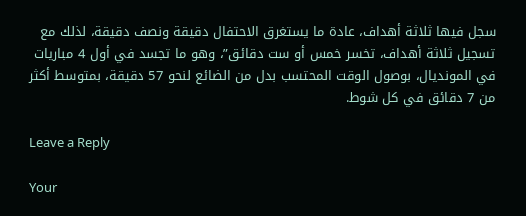سجل فيها ثلاثة أهداف، عادة ما يستغرق الاحتفال دقيقة ونصف دقيقة، لذلك مع تسجيل ثلاثة أهداف، تخسر خمس أو ست دقائق”، وهو ما تجسد في أول 4 مباريات في المونديال، بوصول الوقت المحتسب بدل من الضائع لنحو 57 دقيقة، بمتوسط أكثر من 7 دقائق في كل شوط.

Leave a Reply

Your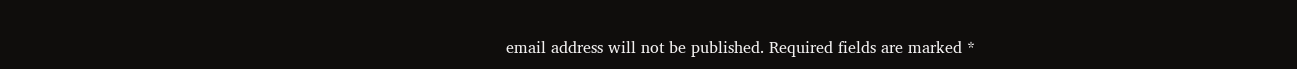email address will not be published. Required fields are marked *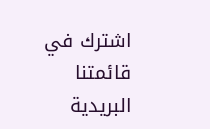اشترك في قائمتنا البريدية